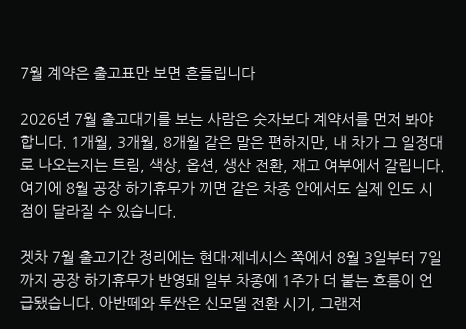7월 계약은 출고표만 보면 흔들립니다

2026년 7월 출고대기를 보는 사람은 숫자보다 계약서를 먼저 봐야 합니다. 1개월, 3개월, 8개월 같은 말은 편하지만, 내 차가 그 일정대로 나오는지는 트림, 색상, 옵션, 생산 전환, 재고 여부에서 갈립니다. 여기에 8월 공장 하기휴무가 끼면 같은 차종 안에서도 실제 인도 시점이 달라질 수 있습니다.

겟차 7월 출고기간 정리에는 현대·제네시스 쪽에서 8월 3일부터 7일까지 공장 하기휴무가 반영돼 일부 차종에 1주가 더 붙는 흐름이 언급됐습니다. 아반떼와 투싼은 신모델 전환 시기, 그랜저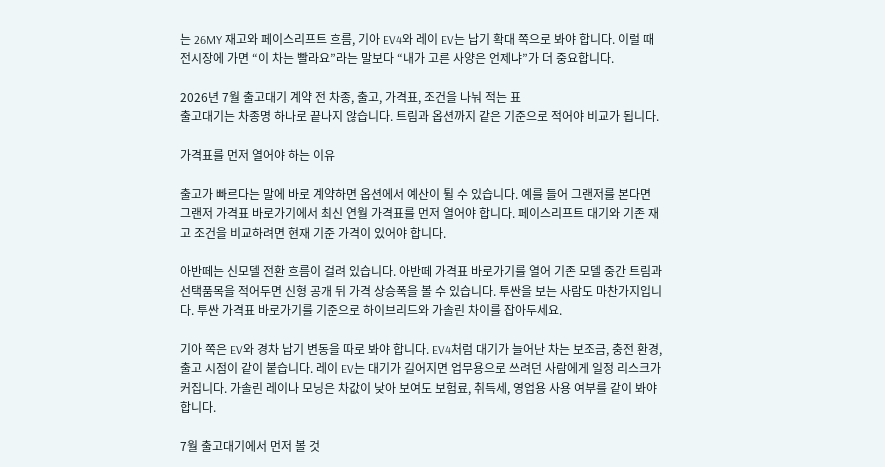는 26MY 재고와 페이스리프트 흐름, 기아 EV4와 레이 EV는 납기 확대 쪽으로 봐야 합니다. 이럴 때 전시장에 가면 “이 차는 빨라요”라는 말보다 “내가 고른 사양은 언제냐”가 더 중요합니다.

2026년 7월 출고대기 계약 전 차종, 출고, 가격표, 조건을 나눠 적는 표
출고대기는 차종명 하나로 끝나지 않습니다. 트림과 옵션까지 같은 기준으로 적어야 비교가 됩니다.

가격표를 먼저 열어야 하는 이유

출고가 빠르다는 말에 바로 계약하면 옵션에서 예산이 튈 수 있습니다. 예를 들어 그랜저를 본다면 그랜저 가격표 바로가기에서 최신 연월 가격표를 먼저 열어야 합니다. 페이스리프트 대기와 기존 재고 조건을 비교하려면 현재 기준 가격이 있어야 합니다.

아반떼는 신모델 전환 흐름이 걸려 있습니다. 아반떼 가격표 바로가기를 열어 기존 모델 중간 트림과 선택품목을 적어두면 신형 공개 뒤 가격 상승폭을 볼 수 있습니다. 투싼을 보는 사람도 마찬가지입니다. 투싼 가격표 바로가기를 기준으로 하이브리드와 가솔린 차이를 잡아두세요.

기아 쪽은 EV와 경차 납기 변동을 따로 봐야 합니다. EV4처럼 대기가 늘어난 차는 보조금, 충전 환경, 출고 시점이 같이 붙습니다. 레이 EV는 대기가 길어지면 업무용으로 쓰려던 사람에게 일정 리스크가 커집니다. 가솔린 레이나 모닝은 차값이 낮아 보여도 보험료, 취득세, 영업용 사용 여부를 같이 봐야 합니다.

7월 출고대기에서 먼저 볼 것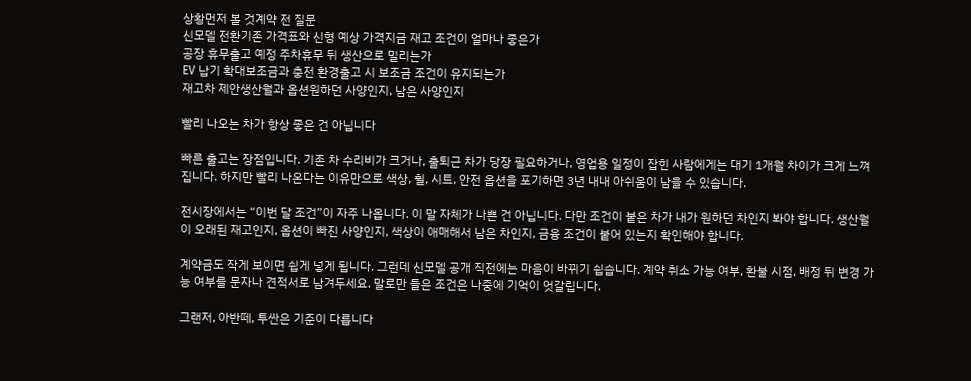상황먼저 볼 것계약 전 질문
신모델 전환기존 가격표와 신형 예상 가격지금 재고 조건이 얼마나 좋은가
공장 휴무출고 예정 주차휴무 뒤 생산으로 밀리는가
EV 납기 확대보조금과 충전 환경출고 시 보조금 조건이 유지되는가
재고차 제안생산월과 옵션원하던 사양인지, 남은 사양인지

빨리 나오는 차가 항상 좋은 건 아닙니다

빠른 출고는 장점입니다. 기존 차 수리비가 크거나, 출퇴근 차가 당장 필요하거나, 영업용 일정이 잡힌 사람에게는 대기 1개월 차이가 크게 느껴집니다. 하지만 빨리 나온다는 이유만으로 색상, 휠, 시트, 안전 옵션을 포기하면 3년 내내 아쉬움이 남을 수 있습니다.

전시장에서는 “이번 달 조건”이 자주 나옵니다. 이 말 자체가 나쁜 건 아닙니다. 다만 조건이 붙은 차가 내가 원하던 차인지 봐야 합니다. 생산월이 오래된 재고인지, 옵션이 빠진 사양인지, 색상이 애매해서 남은 차인지, 금융 조건이 붙어 있는지 확인해야 합니다.

계약금도 작게 보이면 쉽게 넣게 됩니다. 그런데 신모델 공개 직전에는 마음이 바뀌기 쉽습니다. 계약 취소 가능 여부, 환불 시점, 배정 뒤 변경 가능 여부를 문자나 견적서로 남겨두세요. 말로만 들은 조건은 나중에 기억이 엇갈립니다.

그랜저, 아반떼, 투싼은 기준이 다릅니다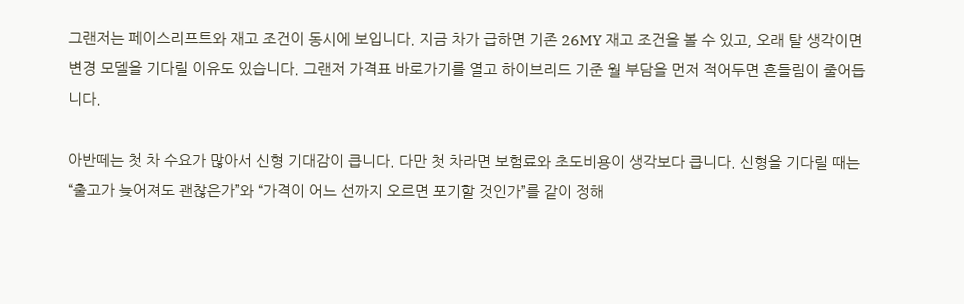그랜저는 페이스리프트와 재고 조건이 동시에 보입니다. 지금 차가 급하면 기존 26MY 재고 조건을 볼 수 있고, 오래 탈 생각이면 변경 모델을 기다릴 이유도 있습니다. 그랜저 가격표 바로가기를 열고 하이브리드 기준 월 부담을 먼저 적어두면 흔들림이 줄어듭니다.

아반떼는 첫 차 수요가 많아서 신형 기대감이 큽니다. 다만 첫 차라면 보험료와 초도비용이 생각보다 큽니다. 신형을 기다릴 때는 “출고가 늦어져도 괜찮은가”와 “가격이 어느 선까지 오르면 포기할 것인가”를 같이 정해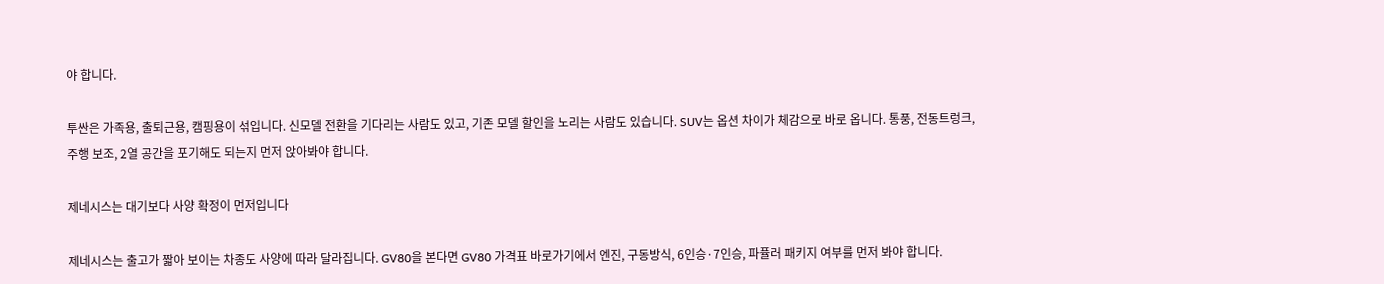야 합니다.

투싼은 가족용, 출퇴근용, 캠핑용이 섞입니다. 신모델 전환을 기다리는 사람도 있고, 기존 모델 할인을 노리는 사람도 있습니다. SUV는 옵션 차이가 체감으로 바로 옵니다. 통풍, 전동트렁크, 주행 보조, 2열 공간을 포기해도 되는지 먼저 앉아봐야 합니다.

제네시스는 대기보다 사양 확정이 먼저입니다

제네시스는 출고가 짧아 보이는 차종도 사양에 따라 달라집니다. GV80을 본다면 GV80 가격표 바로가기에서 엔진, 구동방식, 6인승·7인승, 파퓰러 패키지 여부를 먼저 봐야 합니다.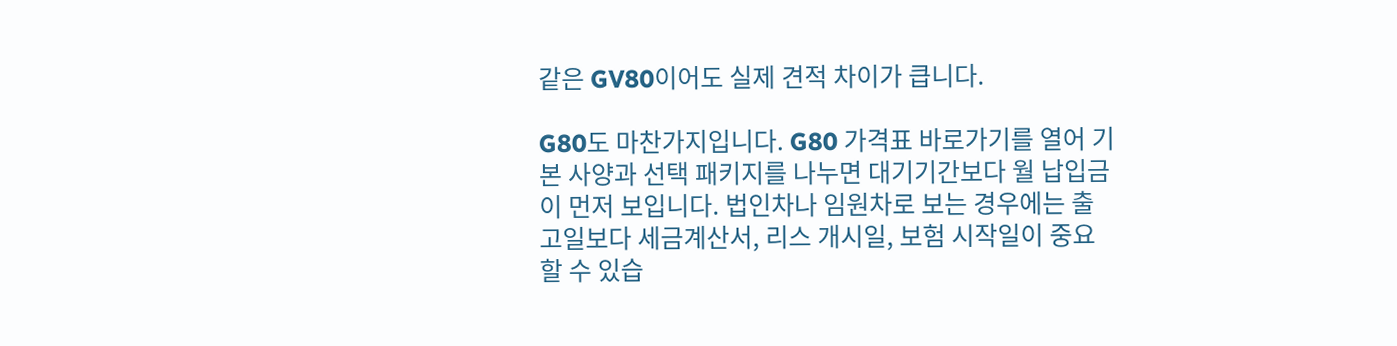같은 GV80이어도 실제 견적 차이가 큽니다.

G80도 마찬가지입니다. G80 가격표 바로가기를 열어 기본 사양과 선택 패키지를 나누면 대기기간보다 월 납입금이 먼저 보입니다. 법인차나 임원차로 보는 경우에는 출고일보다 세금계산서, 리스 개시일, 보험 시작일이 중요할 수 있습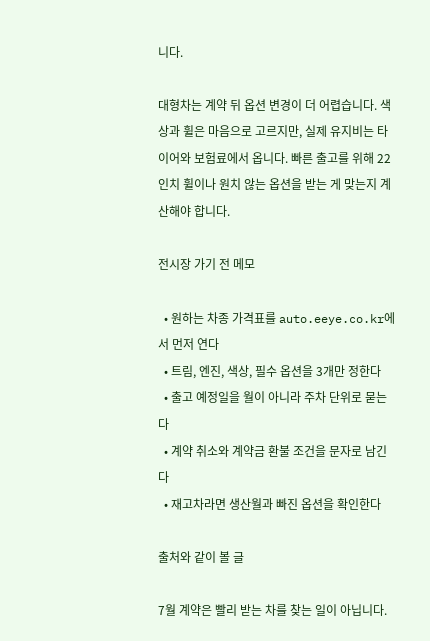니다.

대형차는 계약 뒤 옵션 변경이 더 어렵습니다. 색상과 휠은 마음으로 고르지만, 실제 유지비는 타이어와 보험료에서 옵니다. 빠른 출고를 위해 22인치 휠이나 원치 않는 옵션을 받는 게 맞는지 계산해야 합니다.

전시장 가기 전 메모

  • 원하는 차종 가격표를 auto.eeye.co.kr에서 먼저 연다
  • 트림, 엔진, 색상, 필수 옵션을 3개만 정한다
  • 출고 예정일을 월이 아니라 주차 단위로 묻는다
  • 계약 취소와 계약금 환불 조건을 문자로 남긴다
  • 재고차라면 생산월과 빠진 옵션을 확인한다

출처와 같이 볼 글

7월 계약은 빨리 받는 차를 찾는 일이 아닙니다.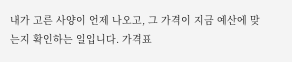내가 고른 사양이 언제 나오고, 그 가격이 지금 예산에 맞는지 확인하는 일입니다. 가격표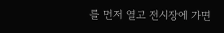를 먼저 열고 전시장에 가면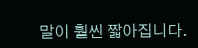말이 훨씬 짧아집니다.